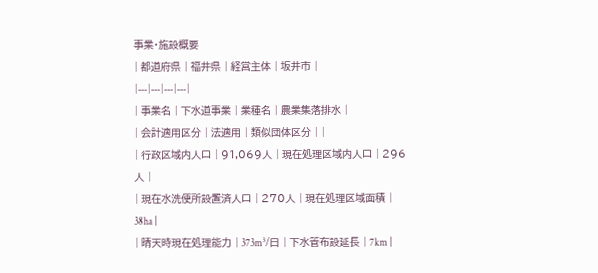事業・施設概要
| 都道府県 | 福井県 | 経営主体 | 坂井市 |
|---|---|---|---|
| 事業名 | 下水道事業 | 業種名 | 農業集落排水 |
| 会計適用区分 | 法適用 | 類似団体区分 | |
| 行政区域内人口 | 91,069人 | 現在処理区域内人口 | 296人 |
| 現在水洗便所設置済人口 | 270人 | 現在処理区域面積 | 38ha |
| 晴天時現在処理能力 | 373m³/日 | 下水管布設延長 | 7km |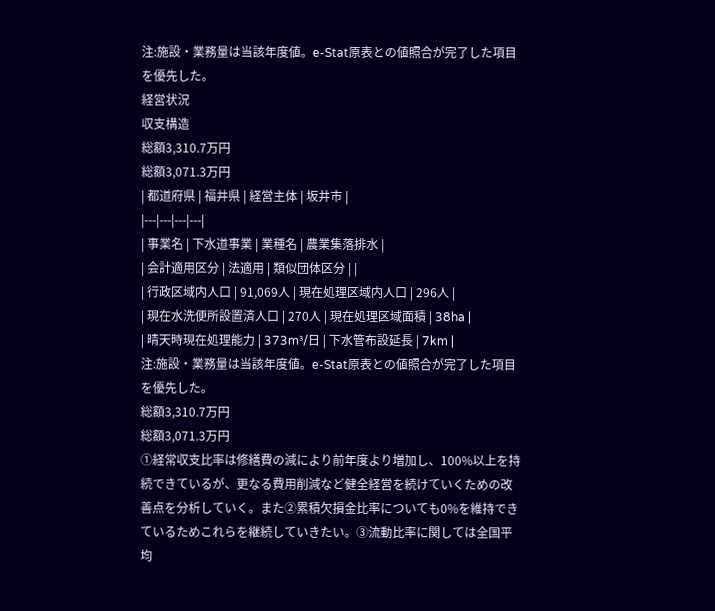注:施設・業務量は当該年度値。e-Stat原表との値照合が完了した項目を優先した。
経営状況
収支構造
総額3,310.7万円
総額3,071.3万円
| 都道府県 | 福井県 | 経営主体 | 坂井市 |
|---|---|---|---|
| 事業名 | 下水道事業 | 業種名 | 農業集落排水 |
| 会計適用区分 | 法適用 | 類似団体区分 | |
| 行政区域内人口 | 91,069人 | 現在処理区域内人口 | 296人 |
| 現在水洗便所設置済人口 | 270人 | 現在処理区域面積 | 38ha |
| 晴天時現在処理能力 | 373m³/日 | 下水管布設延長 | 7km |
注:施設・業務量は当該年度値。e-Stat原表との値照合が完了した項目を優先した。
総額3,310.7万円
総額3,071.3万円
①経常収支比率は修繕費の減により前年度より増加し、100%以上を持続できているが、更なる費用削減など健全経営を続けていくための改善点を分析していく。また②累積欠損金比率についても0%を維持できているためこれらを継続していきたい。③流動比率に関しては全国平均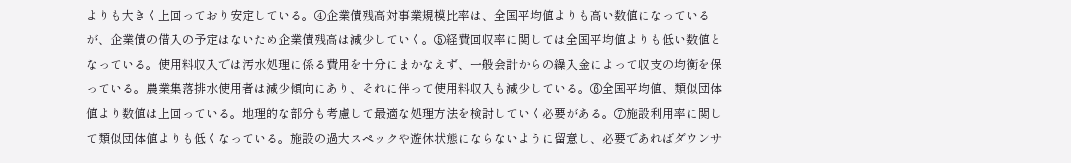よりも大きく上回っており安定している。④企業債残高対事業規模比率は、全国平均値よりも高い数値になっているが、企業債の借入の予定はないため企業債残高は減少していく。⑤経費回収率に関しては全国平均値よりも低い数値となっている。使用料収入では汚水処理に係る費用を十分にまかなえず、一般会計からの繰入金によって収支の均衡を保っている。農業集落排水使用者は減少傾向にあり、それに伴って使用料収入も減少している。⑥全国平均値、類似団体値より数値は上回っている。地理的な部分も考慮して最適な処理方法を検討していく必要がある。⑦施設利用率に関して類似団体値よりも低くなっている。施設の過大スペックや遊休状態にならないように留意し、必要であればダウンサ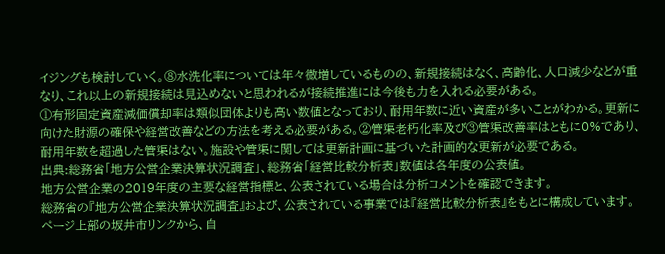イジングも検討していく。⑧水洗化率については年々微増しているものの、新規接続はなく、高齢化、人口減少などが重なり、これ以上の新規接続は見込めないと思われるが接続推進には今後も力を入れる必要がある。
①有形固定資産減価償却率は類似団体よりも高い数値となっており、耐用年数に近い資産が多いことがわかる。更新に向けた財源の確保や経営改善などの方法を考える必要がある。②管渠老朽化率及び③管渠改善率はともに0%であり、耐用年数を超過した管渠はない。施設や管渠に関しては更新計画に基づいた計画的な更新が必要である。
出典:総務省「地方公営企業決算状況調査」、総務省「経営比較分析表」数値は各年度の公表値。
地方公営企業の2019年度の主要な経営指標と、公表されている場合は分析コメントを確認できます。
総務省の『地方公営企業決算状況調査』および、公表されている事業では『経営比較分析表』をもとに構成しています。
ページ上部の坂井市リンクから、自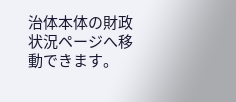治体本体の財政状況ページへ移動できます。